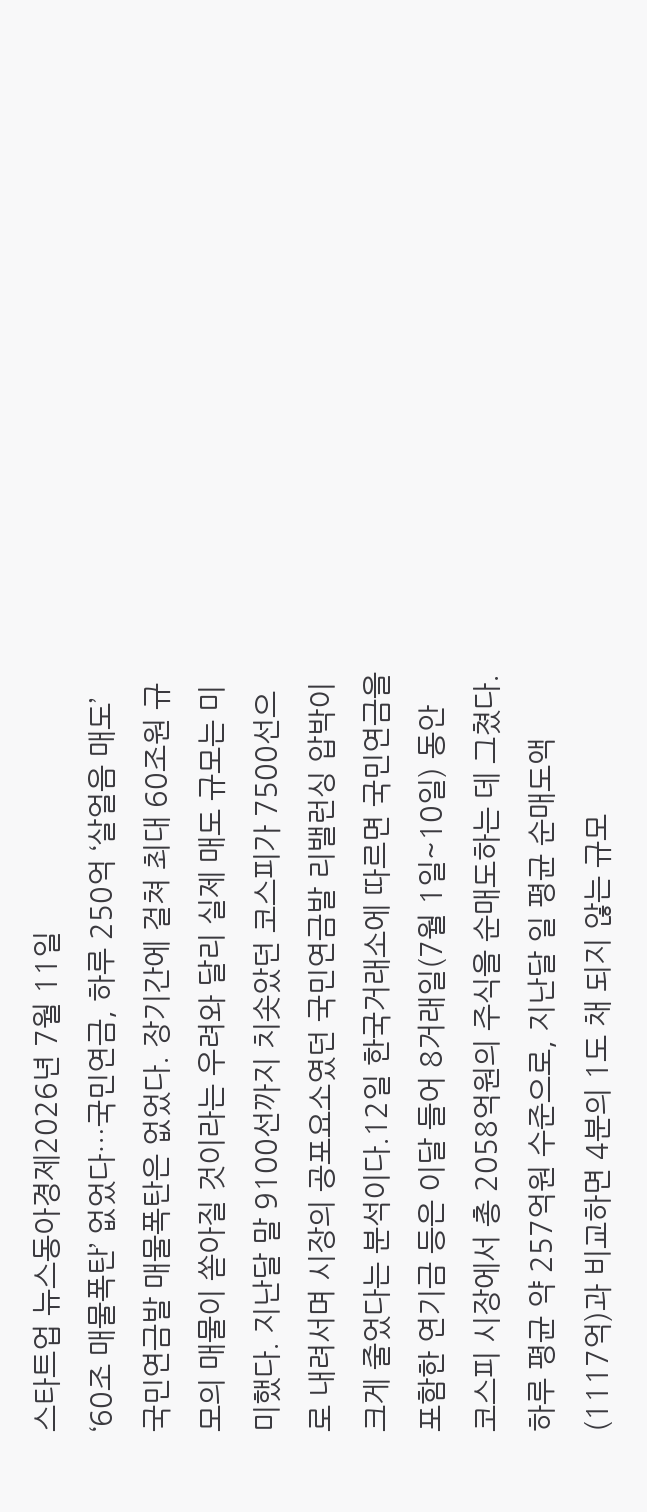스타트업 뉴스동아경제2026년 7월 11일
‘60조 매물폭탄’ 없었다…국민연금, 하루 250억 ‘살얼음 매도’
국민연금발 매물폭탄은 없었다. 장기간에 걸쳐 최대 60조원 규모의 매물이 쏟아질 것이라는 우려와 달리 실제 매도 규모는 미미했다. 지난달 말 9100선까지 치솟았던 코스피가 7500선으로 내려서며 시장의 공포요소였던 국민연금발 리밸런싱 압박이 크게 줄었다는 분석이다.12일 한국거래소에 따르면 국민연금을 포함한 연기금 등은 이달 들어 8거래일(7월 1일~10일) 동안 코스피 시장에서 총 2058억원의 주식을 순매도하는 데 그쳤다. 하루 평균 약 257억원 수준으로, 지난달 일 평균 순매도액(1117억)과 비교하면 4분의 1도 채 되지 않는 규모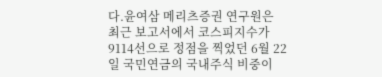다.윤여삼 메리츠증권 연구원은 최근 보고서에서 코스피지수가 9114선으로 정점을 찍었던 6월 22일 국민연금의 국내주식 비중이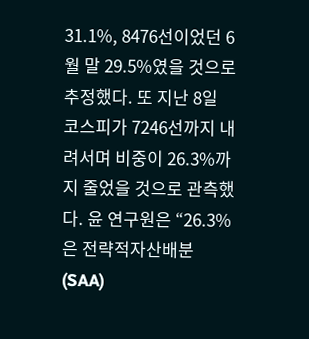31.1%, 8476선이었던 6월 말 29.5%였을 것으로 추정했다. 또 지난 8일 코스피가 7246선까지 내려서며 비중이 26.3%까지 줄었을 것으로 관측했다. 윤 연구원은 “26.3%은 전략적자산배분(SAA)